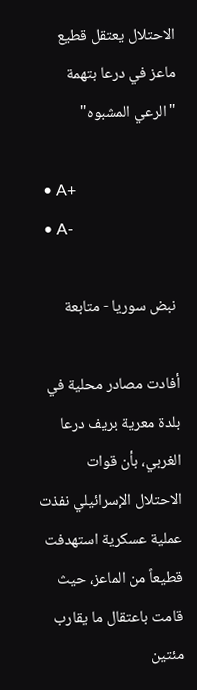الاحتلال يعتقل قطيع ماعز في درعا بتهمة "الرعي المشبوه"

  • A+
  • A-

 نبض سوريا - متابعة

أفادت مصادر محلية في بلدة معرية بريف درعا الغربي، بأن قوات الاحتلال الإسرائيلي نفذت عملية عسكرية استهدفت قطيعاً من الماعز، حيث قامت باعتقال ما يقارب مئتين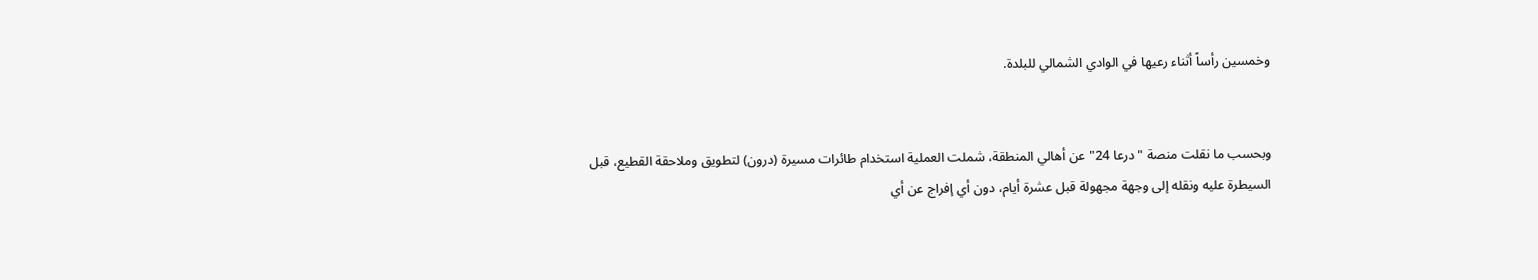وخمسين رأساً أثناء رعيها في الوادي الشمالي للبلدة.


وبحسب ما نقلت منصة "درعا 24" عن أهالي المنطقة، شملت العملية استخدام طائرات مسيرة (درون) لتطويق وملاحقة القطيع، قبل السيطرة عليه ونقله إلى وجهة مجهولة قبل عشرة أيام، دون أي إفراج عن أي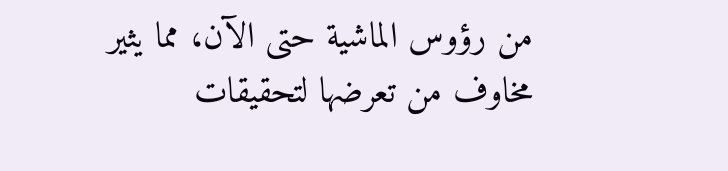من رؤوس الماشية حتى الآن، مما يثير مخاوف من تعرضها لتحقيقات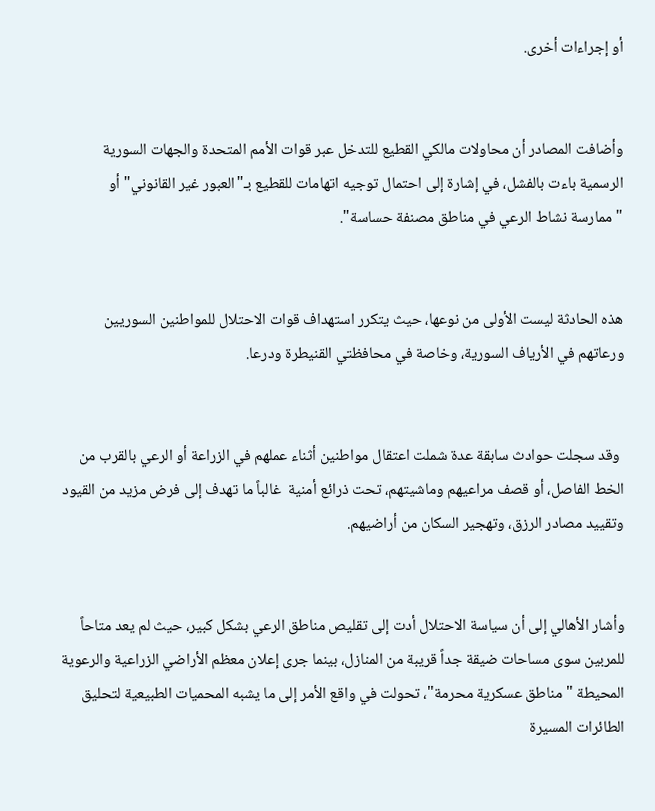أو إجراءات أخرى.


وأضافت المصادر أن محاولات مالكي القطيع للتدخل عبر قوات الأمم المتحدة والجهات السورية الرسمية باءت بالفشل، في إشارة إلى احتمال توجيه اتهامات للقطيع بـ"العبور غير القانوني" أو "ممارسة نشاط الرعي في مناطق مصنفة حساسة".


هذه الحادثة ليست الأولى من نوعها، حيث يتكرر استهداف قوات الاحتلال للمواطنين السوريين ورعاتهم في الأرياف السورية، وخاصة في محافظتي القنيطرة ودرعا.


 وقد سجلت حوادث سابقة عدة شملت اعتقال مواطنين أثناء عملهم في الزراعة أو الرعي بالقرب من الخط الفاصل، أو قصف مراعيهم وماشيتهم، تحت ذرائع أمنية  غالباً ما تهدف إلى فرض مزيد من القيود وتقييد مصادر الرزق، وتهجير السكان من أراضيهم.


وأشار الأهالي إلى أن سياسة الاحتلال أدت إلى تقليص مناطق الرعي بشكل كبير، حيث لم يعد متاحاً للمربين سوى مساحات ضيقة جداً قريبة من المنازل، بينما جرى إعلان معظم الأراضي الزراعية والرعوية المحيطة "مناطق عسكرية محرمة"، تحولت في واقع الأمر إلى ما يشبه المحميات الطبيعية لتحليق الطائرات المسيرة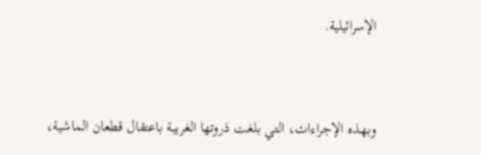الإسرائيلية.


وبهذه الإجراءات، التي بلغت ذروتها الغريبة باعتقال قطعان الماشية،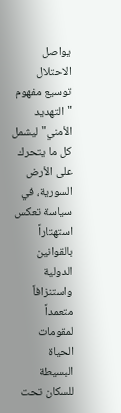يواصل الاحتلال توسيع مفهوم "التهديد الأمني" ليشمل كل ما يتحرك على الأرض السورية، في سياسة تعكس استهتاراً بالقوانين الدولية واستنزافاً متعمداً لمقومات الحياة البسيطة للسكان تحت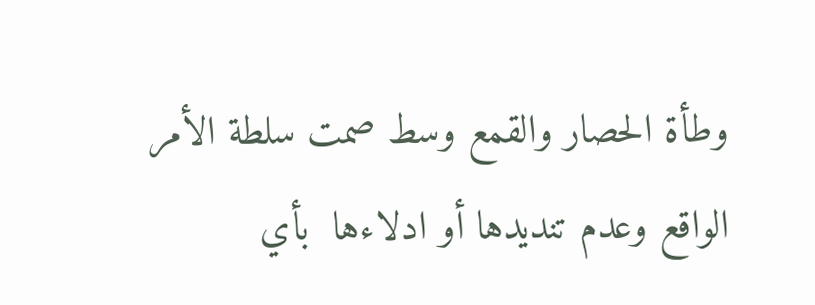وطأة الحصار والقمع وسط صمت سلطة الأمر الواقع وعدم تنديدها أو ادلاءها  بأي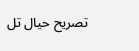تصريح حيال تل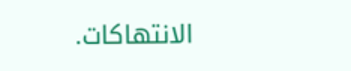الانتهاكات.